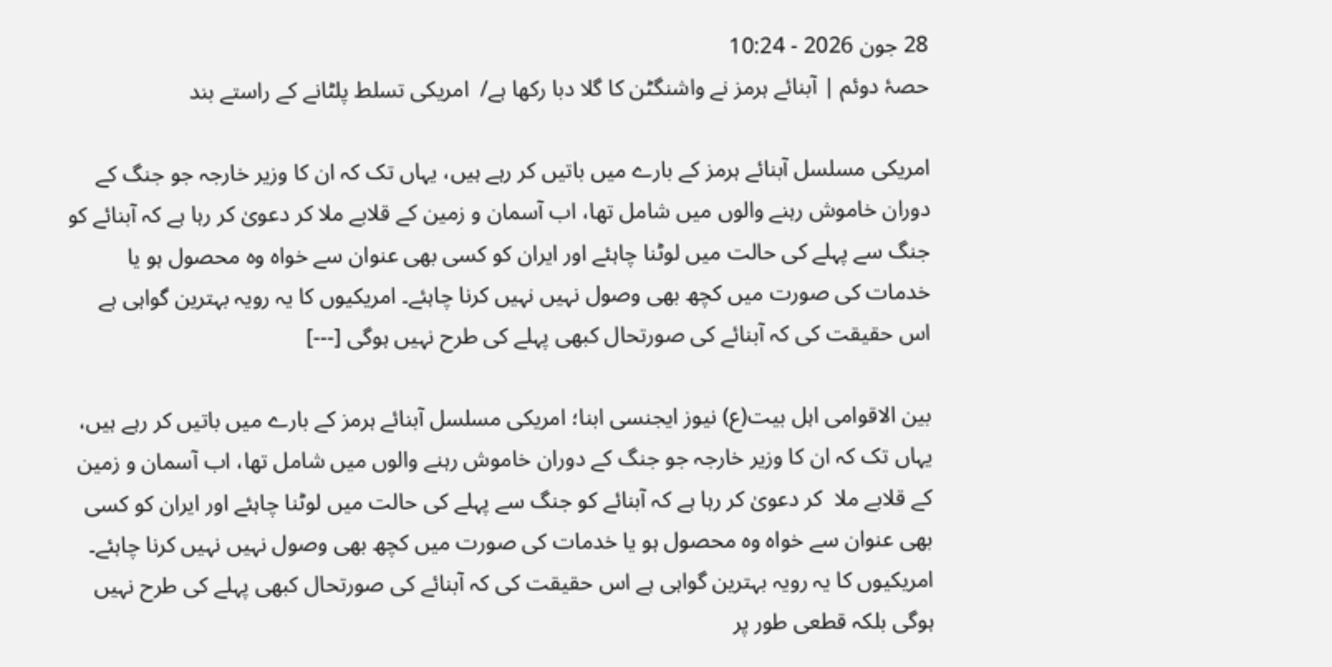28 جون 2026 - 10:24
حصۂ دوئم | آبنائے ہرمز نے واشنگٹن کا گلا دبا رکھا ہے/  امریکی تسلط پلٹانے کے راستے بند

امریکی مسلسل آبنائے ہرمز کے بارے میں باتیں کر رہے ہیں، یہاں تک کہ ان کا وزیر خارجہ جو جنگ کے دوران خاموش رہنے والوں میں شامل تھا، اب آسمان و زمین کے قلابے ملا کر دعویٰ کر رہا ہے کہ آبنائے کو جنگ سے پہلے کی حالت میں لوٹنا چاہئے اور ایران کو کسی بھی عنوان سے خواہ وہ محصول ہو یا خدمات کی صورت میں کچھ بھی وصول نہیں نہیں کرنا چاہئے۔ امریکیوں کا یہ رویہ بہترین گواہی ہے اس حقیقت کی کہ آبنائے کی صورتحال کبھی پہلے کی طرح نہیں ہوگی [---]

بین الاقوامی اہل بیت(ع) نیوز ایجنسی ابنا؛ امریکی مسلسل آبنائے ہرمز کے بارے میں باتیں کر رہے ہیں، یہاں تک کہ ان کا وزیر خارجہ جو جنگ کے دوران خاموش رہنے والوں میں شامل تھا، اب آسمان و زمین کے قلابے ملا  کر دعویٰ کر رہا ہے کہ آبنائے کو جنگ سے پہلے کی حالت میں لوٹنا چاہئے اور ایران کو کسی بھی عنوان سے خواہ وہ محصول ہو یا خدمات کی صورت میں کچھ بھی وصول نہیں نہیں کرنا چاہئے۔ امریکیوں کا یہ رویہ بہترین گواہی ہے اس حقیقت کی کہ آبنائے کی صورتحال کبھی پہلے کی طرح نہیں ہوگی بلکہ قطعی طور پر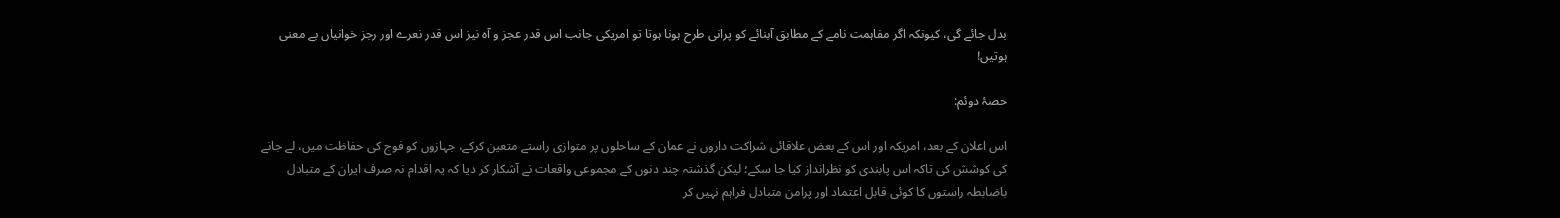بدل جائے گی، کیونکہ اگر مفاہمت نامے کے مطابق آبنائے کو پرانی طرح ہونا ہوتا تو امریکی جانب اس قدر عجز و آہ نیز اس قدر نعرے اور رجز خوانیاں بے معنی ہوتیں!

حصۂ دوئم:

اس اعلان کے بعد، امریکہ اور اس کے بعض علاقائی شراکت داروں نے عمان کے ساحلوں پر متوازی راستے متعین کرکے، جہازوں کو فوج کی حفاظت میں، لے جانے کی کوشش کی تاکہ اس پابندی کو نظرانداز کیا جا سکے؛ لیکن گذشتہ چند دنوں کے مجموعی واقعات نے آشکار کر دیا کہ یہ اقدام نہ صرف ایران کے متبادل باضابطہ راستوں کا کوئی قابل اعتماد اور پرامن متبادل فراہم نہیں کر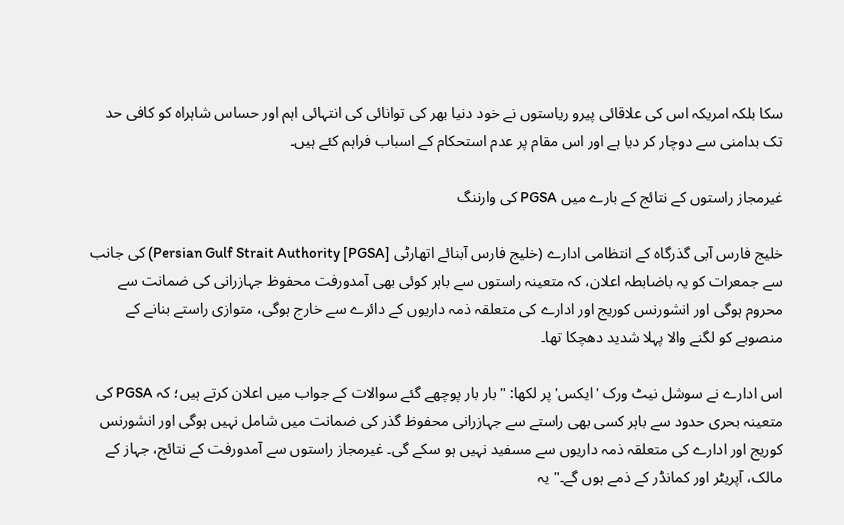سکا بلکہ امریکہ اس کی علاقائی پیرو ریاستوں نے خود دنیا بھر کی توانائی کی انتہائی اہم اور حساس شاہراہ کو کافی حد تک بدامنی سے دوچار کر دیا ہے اور اس مقام پر عدم استحکام کے اسباب فراہم کئے ہیں۔

غیرمجاز راستوں کے نتائج کے بارے میں PGSA کی وارننگ

خلیج فارس آبی گذرگاہ کے انتظامی ادارے (خلیج فارس آبنائے اتھارٹی Persian Gulf Strait Authority [PGSA]) کی جانب سے جمعرات کو یہ باضابطہ اعلان، کہ متعینہ راستوں سے باہر کوئی بھی آمدورفت محفوظ جہازرانی کی ضمانت سے محروم ہوگی اور انشورنس کوریج اور ادارے کی متعلقہ ذمہ داریوں کے دائرے سے خارج ہوگی، متوازی راستے بنانے کے منصوبے کو لگنے والا پہلا شدید دھچکا تھا۔

اس ادارے نے سوشل نیٹ ورک 'ایکس' پر لکھا: "بار بار پوچھے گئے سوالات کے جواب میں اعلان کرتے ہیں؛ کہ PGSA کی متعینہ بحری حدود سے باہر کسی بھی راستے سے جہازرانی محفوظ گذر کی ضمانت میں شامل نہیں ہوگی اور انشورنس کوریج اور ادارے کی متعلقہ ذمہ داریوں سے مسفید نہیں ہو سکے گی۔ غیرمجاز راستوں سے آمدورفت کے نتائج، جہاز کے مالک، آپریٹر اور کمانڈر کے ذمے ہوں گے۔" یہ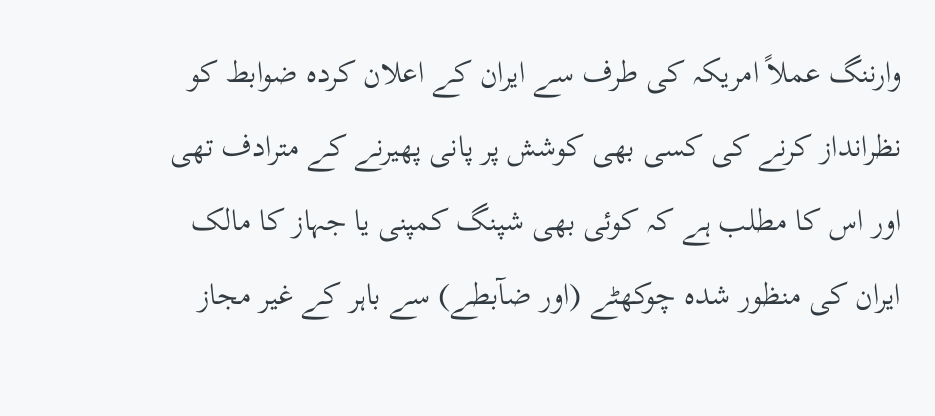وارننگ عملاً امریکہ کی طرف سے ایران کے اعلان کردہ ضوابط کو نظرانداز کرنے کی کسی بھی کوشش پر پانی پھیرنے کے مترادف تھی اور اس کا مطلب ہے کہ کوئی بھی شپنگ کمپنی یا جہاز کا مالک ایران کی منظور شدہ چوکھٹے (اور ضآبطے) سے باہر کے غیر مجاز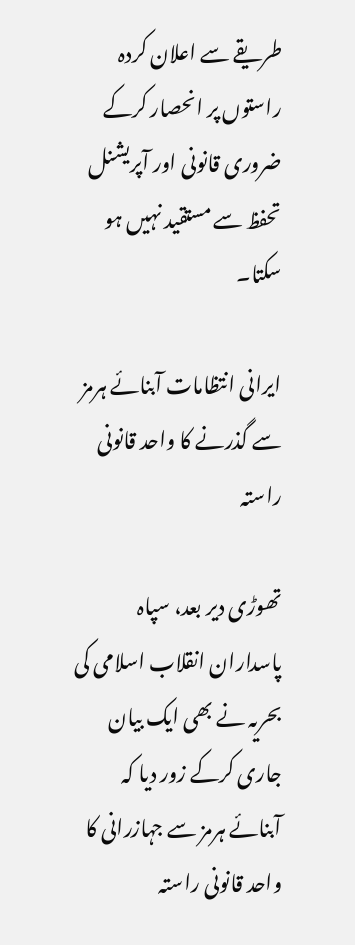طریقے سے اعلان کردہ راستوں پر انحصار کرکے ضروری قانونی اور آپریشنل تحفظ سے مستقید نہیں ہو سکتا۔

ایرانی انتظامات آبنائے ہرمز سے گذرنے کا واحد قانونی راستہ

تھوڑی دیر بعد، سپاہ پاسداران انقلاب اسلامی کی بحریہ نے بھی ایک بیان جاری کرکے زور دیا کہ آبنائے ہرمز سے جہازرانی کا واحد قانونی راستہ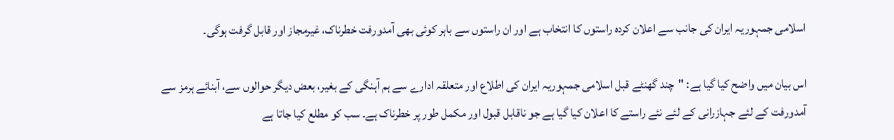اسلامی جمہوریہ ایران کی جانب سے اعلان کردہ راستوں کا انتخاب ہے اور ان راستوں سے باہر کوئی بھی آمدورفت خطرناک، غیرمجاز اور قابل گرفت ہوگی۔

اس بیان میں واضح کیا گیا ہے: "چند گھنٹے قبل اسلامی جمہوریہ ایران کی اطلاع اور متعلقہ ادارے سے ہم آہنگی کے بغیر، بعض دیگر حوالوں سے، آبنائے ہرمز سے آمدورفت کے لئے جہازرانی کے لئے نئے راستے کا اعلان کیا گیا ہے جو ناقابل قبول اور مکمل طور پر خطرناک ہے۔ سب کو مطلع کیا جاتا ہے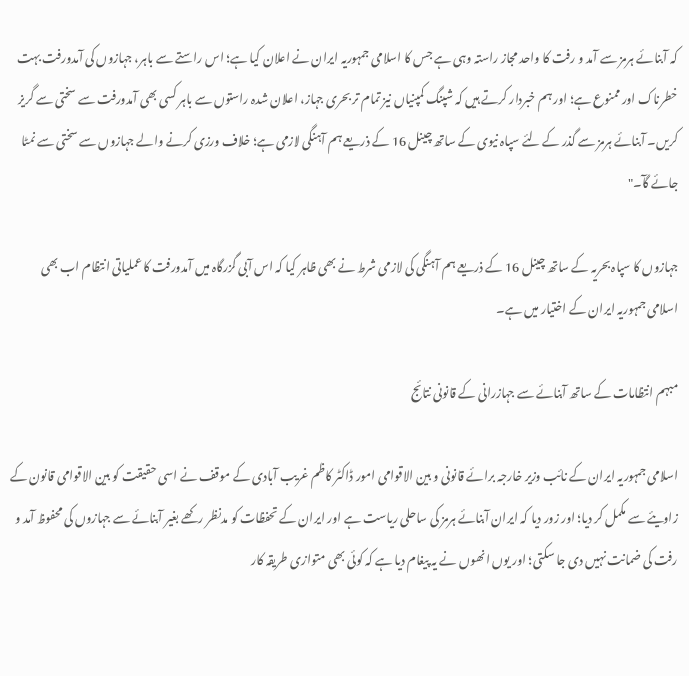کہ آبنائے ہرمز سے آمد و رفت کا واحد مجاز راستہ وہی ہے جس کا اسلامی جمہوریہ ایران نے اعلان کیا ہے؛ اس راستے سے باہر، جہازوں کی آمدورفت بہت خطرناک اور ممنوع ہے؛ اور ہم خبردار کرتے ہیں کہ شپنگ کمپنیاں نیز تمام تر بحری جہاز، اعلان شدہ راستوں سے باہر کسی بھی آمدورفت سے سختی سے گریز کریں۔ آبنائے ہرمز سے گذر کے لئے سپاہ نیوی کے ساتھ چینل 16 کے ذریعے ہم آہنگی لازمی ہے؛ خلاف ورزی کرنے والے جہازوں سے سختی سے نمٹا جائے گآ۔"

جہازوں کا سپاہ بحریہ کے ساتھ چینل 16 کے ذریعے ہم آہنگی کی لازمی شرط نے بھی ظاہر کیا کہ اس آبی گزرگاہ میں آمدورفت کا عملیاتی انتظام اب بھی اسلامی جمہوریہ ایران کے اختیار میں ہے۔

مبہم انتظامات کے ساتھ آبنائے سے جہازرانی کے قانونی نتائج

اسلامی جمہوریہ ایران کے نائب وزیر خارجہ برائے قانونی و بین الاقوامی امور ڈاکٹر کاظم غریب آبادی کے موقف نے اسی حقیقت کو بین الاقوامی قانون کے زاویئے سے مکمل کر دیا؛ اور زور دیا کہ ایران آبنائے ہرمز کی ساحلی ریاست ہے اور ایران کے تحفظات کو مدنظر رکھے بغیر آبنائے سے جہازوں کی محفوظ آمد و رفت کی ضمانت نہیں دی جا سکتی؛ اور یوں انھوں نے یہ پیغام دیا ہے کہ کوئی بھی متوازی طریقہ کار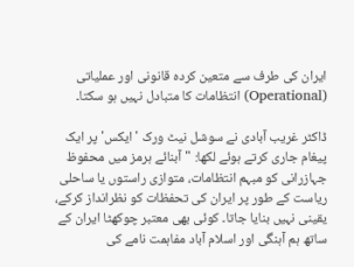ایران کی طرف سے متعین کردہ قانونی اور عملیاتی (Operational) انتظامات کا متبادل نہیں ہو سکتا۔

ڈاکٹر غریب آبادی نے سوشل نیٹ ورک 'ایکس' پر ایک پیغام جاری کرتے ہوئے لکھا: "آبنائے ہرمز میں محفوظ جہازرانی کو مبہم انتظامات، متوازی راستوں یا ساحلی ریاست کے طور پر ایران کی تحفظات کو نظرانداز کرکے، یقینی نہیں بنایا جاتا۔ کوئی بھی معتبر چوکھٹا ایران کے ساتھ ہم آہنگی اور اسلام آباد مفاہمت نامے کی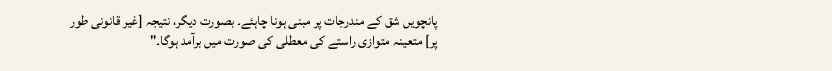پانچویں شق کے مندرجات پر مبنی ہونا چاہئے۔ بصورت دیگر، نتیجہ [غیر قانونی طور پر] متعینہ متوازی راستے کی معطلی کی صورت میں برآمد ہوگا۔"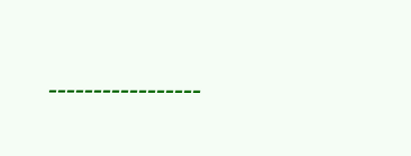۔۔۔۔۔۔۔۔۔۔۔۔۔۔۔۔۔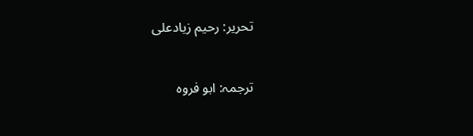تحریر: رحیم زیادعلی

ترجمہ: ابو فروہ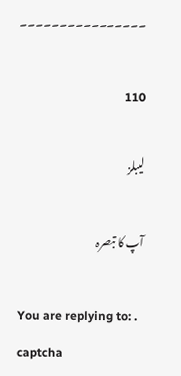۔۔۔۔۔۔۔۔۔۔۔۔۔۔۔۔

110

لیبلز

آپ کا تبصرہ

You are replying to: .
captcha